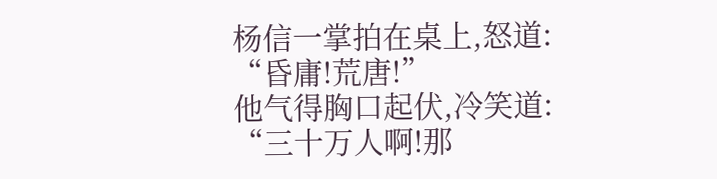杨信一掌拍在桌上,怒道:
“昏庸!荒唐!”
他气得胸口起伏,冷笑道:
“三十万人啊!那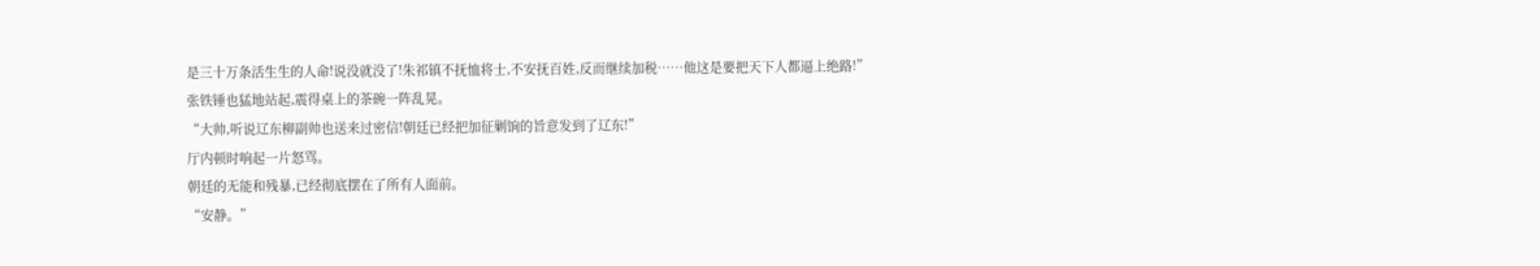是三十万条活生生的人命!说没就没了!朱祁镇不抚恤将士,不安抚百姓,反而继续加税……他这是要把天下人都逼上绝路!”
张铁锤也猛地站起,震得桌上的茶碗一阵乱晃。
“大帅,听说辽东柳副帅也送来过密信!朝廷已经把加征剿饷的旨意发到了辽东!”
厅内顿时响起一片怒骂。
朝廷的无能和残暴,已经彻底摆在了所有人面前。
“安静。”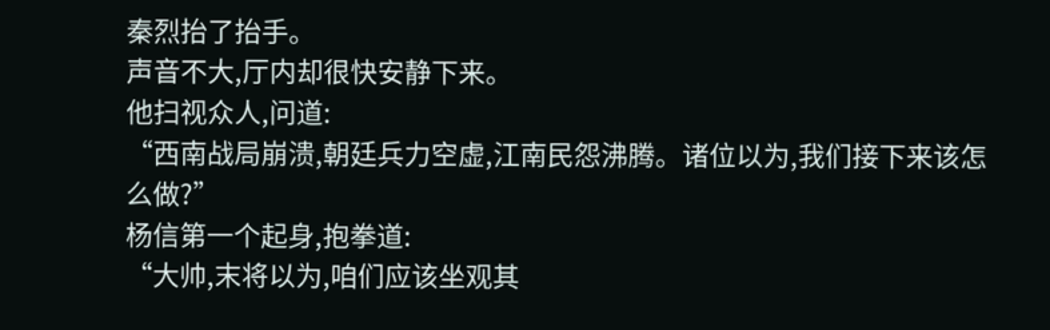秦烈抬了抬手。
声音不大,厅内却很快安静下来。
他扫视众人,问道:
“西南战局崩溃,朝廷兵力空虚,江南民怨沸腾。诸位以为,我们接下来该怎么做?”
杨信第一个起身,抱拳道:
“大帅,末将以为,咱们应该坐观其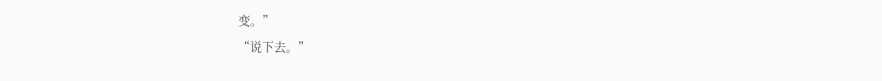变。”
“说下去。”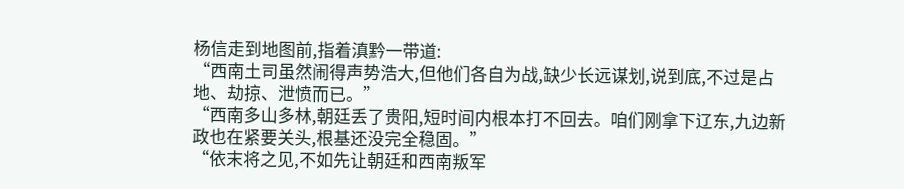杨信走到地图前,指着滇黔一带道:
“西南土司虽然闹得声势浩大,但他们各自为战,缺少长远谋划,说到底,不过是占地、劫掠、泄愤而已。”
“西南多山多林,朝廷丢了贵阳,短时间内根本打不回去。咱们刚拿下辽东,九边新政也在紧要关头,根基还没完全稳固。”
“依末将之见,不如先让朝廷和西南叛军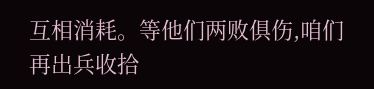互相消耗。等他们两败俱伤,咱们再出兵收拾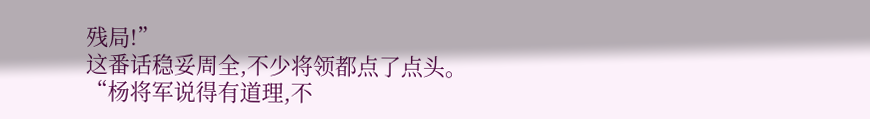残局!”
这番话稳妥周全,不少将领都点了点头。
“杨将军说得有道理,不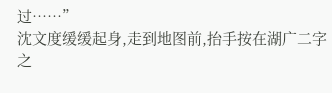过……”
沈文度缓缓起身,走到地图前,抬手按在湖广二字之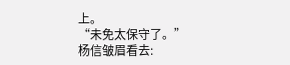上。
“未免太保守了。”
杨信皱眉看去: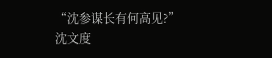“沈参谋长有何高见?”
沈文度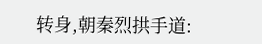转身,朝秦烈拱手道: